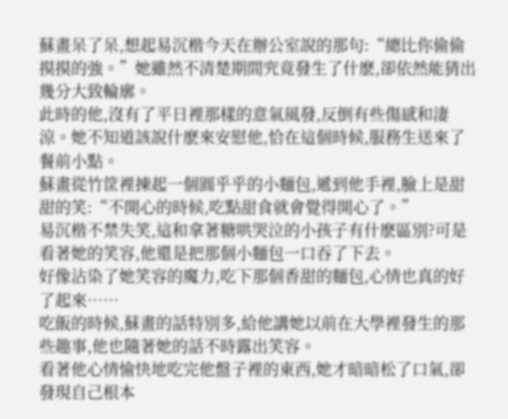蘇畫呆了呆,想起易沉楷今天在辦公室說的那句:“總比你偷偷摸摸的強。”她雖然不清楚期間究竟發生了什麽,卻依然能猜出幾分大致輪廓。
此時的他,沒有了平日裡那樣的意氣風發,反倒有些傷感和淒涼。她不知道該說什麽來安慰他,恰在這個時候,服務生送來了餐前小點。
蘇畫從竹筐裡揀起一個圓乎乎的小麵包,遞到他手裡,臉上是甜甜的笑:“不開心的時候,吃點甜食就會覺得開心了。”
易沉楷不禁失笑,這和拿著糖哄哭泣的小孩子有什麽區別?可是看著她的笑容,他還是把那個小麵包一口吞了下去。
好像沾染了她笑容的魔力,吃下那個香甜的麵包,心情也真的好了起來……
吃飯的時候,蘇畫的話特別多,給他講她以前在大學裡發生的那些趣事,他也隨著她的話不時露出笑容。
看著他心情愉快地吃完他盤子裡的東西,她才暗暗松了口氣,卻發現自己根本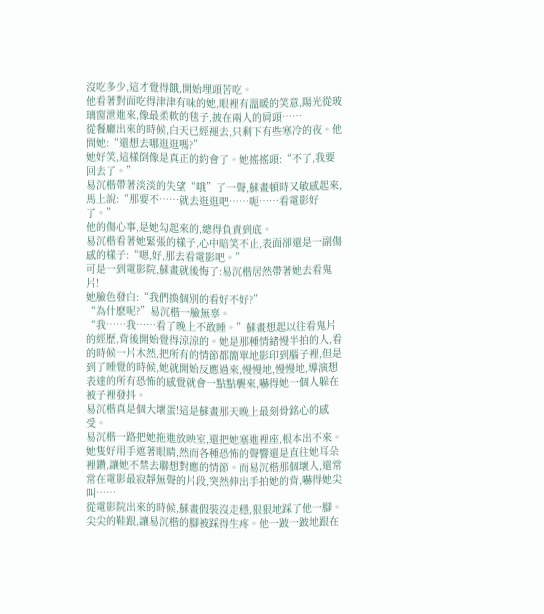沒吃多少,這才覺得餓,開始埋頭苦吃。
他看著對面吃得津津有味的她,眼裡有溫暖的笑意,陽光從玻璃窗泄進來,像最柔軟的毯子,披在兩人的肩頭……
從餐廳出來的時候,白天已經褪去,只剩下有些寒冷的夜。他問她:“還想去哪逛逛嗎?”
她好笑,這樣倒像是真正的約會了。她搖搖頭:“不了,我要回去了。”
易沉楷帶著淡淡的失望“哦”了一聲,蘇畫頓時又敏感起來,馬上說:“那要不……就去逛逛吧……呃……看電影好了。”
他的傷心事,是她勾起來的,總得負責到底。
易沉楷看著她緊張的樣子,心中暗笑不止,表面卻還是一副傷感的樣子:“嗯,好,那去看電影吧。”
可是一到電影院,蘇畫就後悔了:易沉楷居然帶著她去看鬼片!
她臉色發白:“我們換個別的看好不好?”
“為什麽呢?”易沉楷一臉無辜。
“我……我……看了晚上不敢睡。”蘇畫想起以往看鬼片的經歷,背後開始覺得涼涼的。她是那種情緒慢半拍的人,看的時候一片木然,把所有的情節都簡單地影印到腦子裡,但是到了睡覺的時候,她就開始反應過來,慢慢地,慢慢地,導演想表達的所有恐怖的感覺就會一點點襲來,嚇得她一個人躲在被子裡發抖。
易沉楷真是個大壞蛋!這是蘇畫那天晚上最刻骨銘心的感受。
易沉楷一路把她拖進放映室,還把她塞進裡座,根本出不來。
她隻好用手遮著眼睛,然而各種恐怖的聲響還是直往她耳朵裡鑽,讓她不禁去聯想對應的情節。而易沉楷那個壞人,還常常在電影最寂靜無聲的片段,突然伸出手拍她的背,嚇得她尖叫……
從電影院出來的時候,蘇畫假裝沒走穩,狠狠地踩了他一腳。尖尖的鞋跟,讓易沉楷的腳被踩得生疼。他一跛一跛地跟在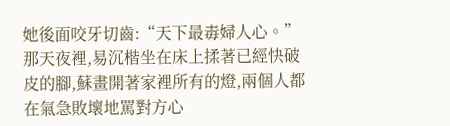她後面咬牙切齒:“天下最毒婦人心。”
那天夜裡,易沉楷坐在床上揉著已經快破皮的腳,蘇畫開著家裡所有的燈,兩個人都在氣急敗壞地罵對方心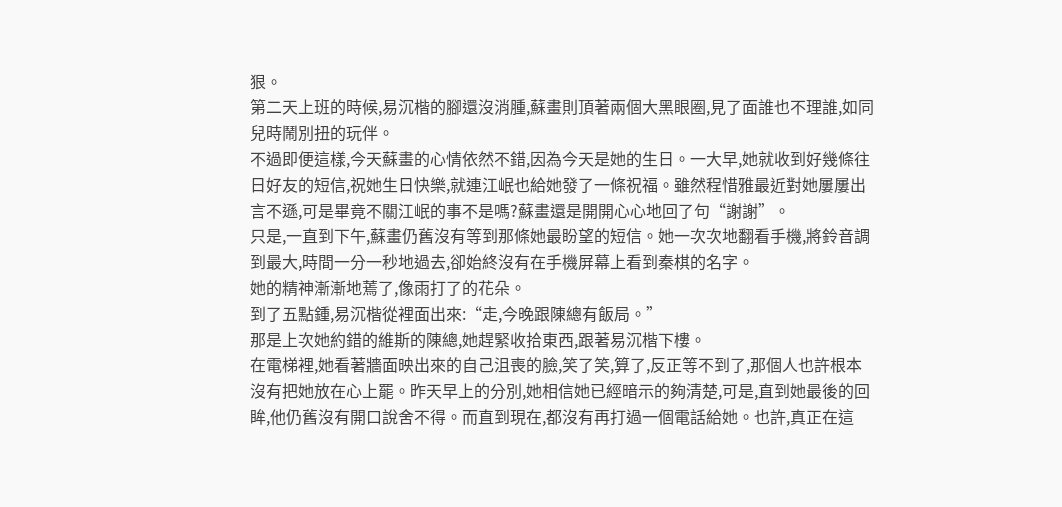狠。
第二天上班的時候,易沉楷的腳還沒消腫,蘇畫則頂著兩個大黑眼圈,見了面誰也不理誰,如同兒時鬧別扭的玩伴。
不過即便這樣,今天蘇畫的心情依然不錯,因為今天是她的生日。一大早,她就收到好幾條往日好友的短信,祝她生日快樂,就連江岷也給她發了一條祝福。雖然程惜雅最近對她屢屢出言不遜,可是畢竟不關江岷的事不是嗎?蘇畫還是開開心心地回了句“謝謝”。
只是,一直到下午,蘇畫仍舊沒有等到那條她最盼望的短信。她一次次地翻看手機,將鈴音調到最大,時間一分一秒地過去,卻始終沒有在手機屏幕上看到秦棋的名字。
她的精神漸漸地蔫了,像雨打了的花朵。
到了五點鍾,易沉楷從裡面出來:“走,今晚跟陳總有飯局。”
那是上次她約錯的維斯的陳總,她趕緊收拾東西,跟著易沉楷下樓。
在電梯裡,她看著牆面映出來的自己沮喪的臉,笑了笑,算了,反正等不到了,那個人也許根本沒有把她放在心上罷。昨天早上的分別,她相信她已經暗示的夠清楚,可是,直到她最後的回眸,他仍舊沒有開口說舍不得。而直到現在,都沒有再打過一個電話給她。也許,真正在這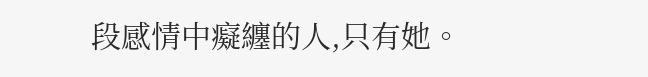段感情中癡纏的人,只有她。